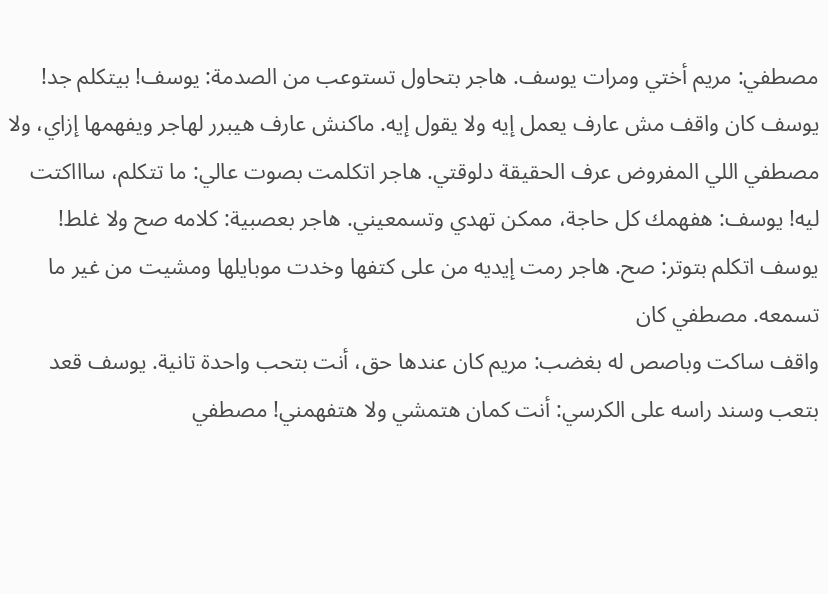مصطفي: مريم أختي ومرات يوسف. هاجر بتحاول تستوعب من الصدمة: يوسف! بيتكلم جد! يوسف كان واقف مش عارف يعمل إيه ولا يقول إيه. ماكنش عارف هيبرر لهاجر ويفهمها إزاي، ولا مصطفي اللي المفروض عرف الحقيقة دلوقتي. هاجر اتكلمت بصوت عالي: ما تتكلم، ساااكتت ليه! يوسف: هفهمك كل حاجة، ممكن تهدي وتسمعيني. هاجر بعصبية: كلامه صح ولا غلط! يوسف اتكلم بتوتر: صح. هاجر رمت إيديه من على كتفها وخدت موبايلها ومشيت من غير ما تسمعه. مصطفي كان
واقف ساكت وباصص له بغضب: مريم كان عندها حق، أنت بتحب واحدة تانية. يوسف قعد بتعب وسند راسه على الكرسي: أنت كمان هتمشي ولا هتفهمني! مصطفي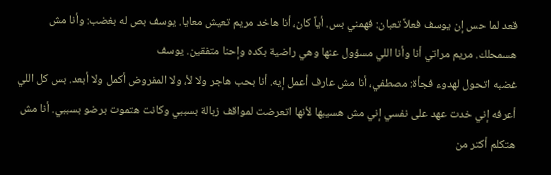قعد لما حس إن يوسف فعلاً تعبان: فهمني بس. أياً كان، أنا هاخد مريم تعيش معايا. يوسف بص له بغضب: وأنا مش هسمحلك. مريم مراتي أنا وأنا اللي مسؤول عنها وهي راضية بكده وإحنا متفقين. يوسف
غضبه اتحول لهدوء فجأة: مصطفي، أنا مش عارف أعمل إيه. أنا بحب هاجر ولا لأ، ولا المفروض أكمل ولا أبعد. بس كل اللي أعرفه إني خدت عهد على نفسي إني مش هسيبها لأنها اتعرضت لمواقف زبالة بسببي وكانت هتموت برضو بسببي. أنا مش هتكلم أكتر من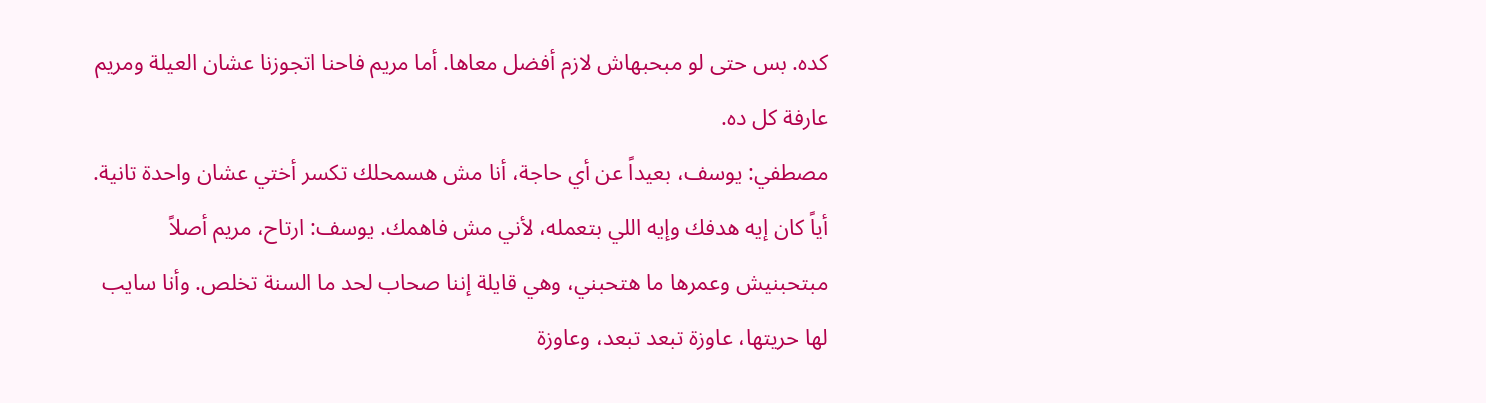كده. بس حتى لو مبحبهاش لازم أفضل معاها. أما مريم فاحنا اتجوزنا عشان العيلة ومريم عارفة كل ده.
مصطفي: يوسف، بعيداً عن أي حاجة، أنا مش هسمحلك تكسر أختي عشان واحدة تانية. أياً كان إيه هدفك وإيه اللي بتعمله، لأني مش فاهمك. يوسف: ارتاح، مريم أصلاً مبتحبنيش وعمرها ما هتحبني، وهي قايلة إننا صحاب لحد ما السنة تخلص. وأنا سايب لها حريتها، عاوزة تبعد تبعد، وعاوزة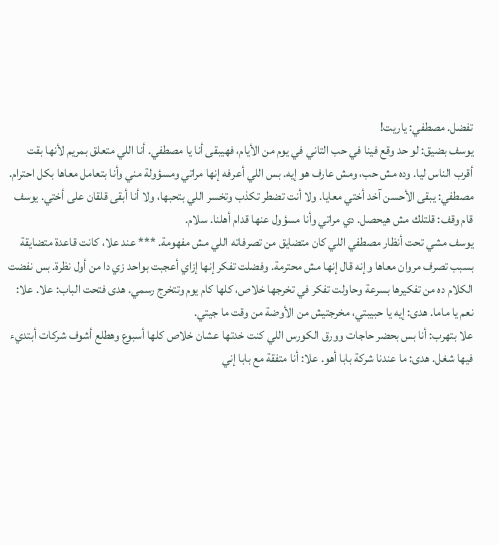تفضل. مصطفي: ياريت!
يوسف بضيق: لو حد وقع فينا في حب التاني في يوم من الأيام، فهيبقى أنا يا مصطفي. أنا اللي متعلق بمريم لأنها بقت أقرب الناس ليا. وده مش حب، ومش عارف هو إيه. بس اللي أعرفه إنها مراتي ومسؤولة مني وأنا بتعامل معاها بكل احترام. مصطفي: يبقى الأحسن آخد أختي معايا. ولا أنت تضطر تكذب وتخسر اللي بتحبها، ولا أنا أبقى قلقان على أختي. يوسف قام وقف: قلتلك مش هيحصل. دي مراتي وأنا مسؤول عنها قدام أهلنا. سلام.
يوسف مشي تحت أنظار مصطفي اللي كان متضايق من تصرفاته اللي مش مفهومة. *** عند علا، كانت قاعدة متضايقة بسبب تصرف مروان معاها وإنه قال إنها مش محترمة. وفضلت تفكر إنها إزاي أعجبت بواحد زي دا من أول نظرة. بس نفضت الكلام ده من تفكيرها بسرعة وحاولت تفكر في تخرجها خلاص، كلها كام يوم وتتخرج رسمي. هدى فتحت الباب: علا. علا: نعم يا ماما. هدى: إيه يا حبيبتي، مخرجتيش من الأوضة من وقت ما جيتي.
علا بتهرب: أنا بس بحضر حاجات وورق الكورس اللي كنت خدتها عشان خلاص كلها أسبوع وهطلع أشوف شركات أبتديء فيها شغل. هدى: ما عندنا شركة بابا أهو. علا: أنا متفقة مع بابا إني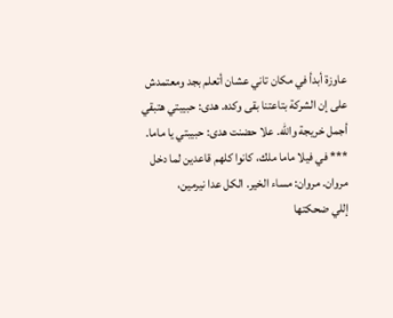عاوزة أبدأ في مكان تاني عشان أتعلم بجد ومعتمدش على إن الشركة بتاعتنا بقى وكده. هدى: حبيبتي هتبقي أجمل خريجة والله. علا حضنت هدى: حبيبتي يا ماما. *** في فيلا ماما ملك، كانوا كلهم قاعدين لما دخل مروان. مروان: مساء الخير. الكل عدا نيرمين،
إللي ضحكتها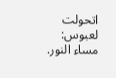اتحولت لعبوس: مساء النور.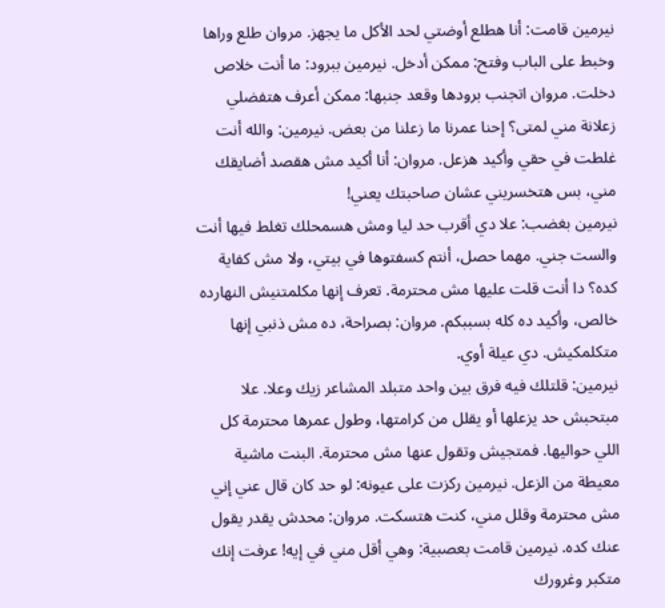نيرمين قامت: أنا هطلع أوضتي لحد الأكل ما يجهز. مروان طلع وراها وخبط على الباب وفتح: ممكن أدخل. نيرمين ببرود: ما أنت خلاص دخلت. مروان اتجنب برودها وقعد جنبها: ممكن أعرف هتفضلي زعلانة مني لمتى؟ إحنا عمرنا ما زعلنا من بعض. نيرمين: والله أنت غلطت في حقي وأكيد هزعل. مروان: أنا أكيد مش هقصد أضايقك مني، بس هتخسريني عشان صاحبتك يعني!
نيرمين بغضب: علا دي أقرب حد ليا ومش هسمحلك تغلط فيها أنت والست جني. مهما حصل، أنتم كسفتوها في بيتي، ولا مش كفاية كده؟ دا أنت قلت عليها مش محترمة. تعرف إنها مكلمتنيش النهارده خالص، وأكيد ده كله بسببكم. مروان: بصراحة، ده مش ذنبي إنها متكلمكيش. دي عيلة أوي.
نيرمين: قلتلك فيه فرق بين واحد متبلد المشاعر زيك وعلا. علا مبتحبش حد يزعلها أو يقلل من كرامتها، وطول عمرها محترمة كل اللي حواليها. فمتجيش وتقول عنها مش محترمة. البنت ماشية معيطة من الزعل. نيرمين ركزت على عيونه: لو حد كان قال عني إني مش محترمة وقلل مني، كنت هتسكت. مروان: محدش يقدر يقول عنك كده. نيرمين قامت بعصبية: وهي أقل مني في إيه! عرفت إنك متكبر وغرورك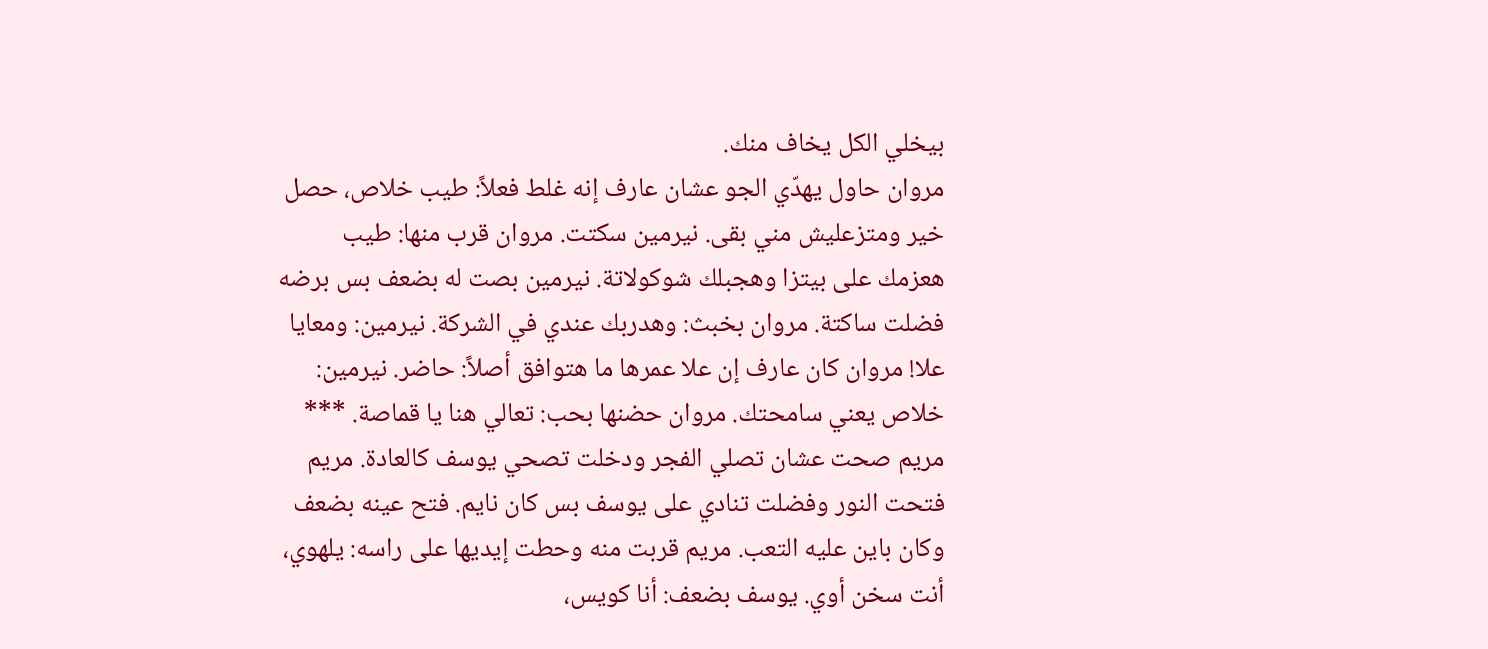بيخلي الكل يخاف منك.
مروان حاول يهدّي الجو عشان عارف إنه غلط فعلاً: طيب خلاص، حصل خير ومتزعليش مني بقى. نيرمين سكتت. مروان قرب منها: طيب هعزمك على بيتزا وهجبلك شوكولاتة. نيرمين بصت له بضعف بس برضه فضلت ساكتة. مروان بخبث: وهدربك عندي في الشركة. نيرمين: ومعايا علا! مروان كان عارف إن علا عمرها ما هتوافق أصلاً: حاضر. نيرمين: خلاص يعني سامحتك. مروان حضنها بحب: تعالي هنا يا قماصة. ***
مريم صحت عشان تصلي الفجر ودخلت تصحي يوسف كالعادة. مريم فتحت النور وفضلت تنادي على يوسف بس كان نايم. فتح عينه بضعف وكان باين عليه التعب. مريم قربت منه وحطت إيديها على راسه: يلهوي، أنت سخن أوي. يوسف بضعف: أنا كويس،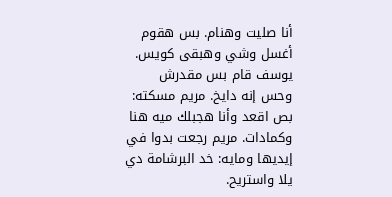أنا صليت وهنام. بس هقوم أغسل وشي وهبقى كويس. يوسف قام بس مقدرش وحس إنه دايخ. مريم مسكته: بص اقعد وأنا هجبلك ميه هنا وكمادات. مريم رجعت بدوا في إيديها ومايه: خد البرشامة دي يلا واستريح.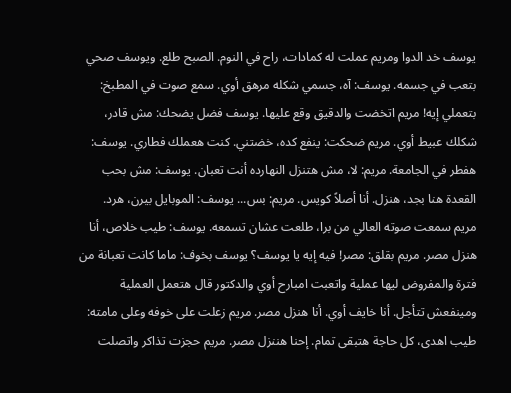يوسف خد الدوا ومريم عملت له كمادات، راح في النوم. الصبح طلع. ويوسف صحي بتعب في جسمه. يوسف: آه، جسمي شكله مرهق أوي. سمع صوت في المطبخ: بتعملي إيه! مريم اتخضت والدقيق وقع عليها. يوسف فضل يضحك: مش قادر، شكلك عبيط أوي. مريم ضحكت: ينفع كده، خضتني. كنت هعملك فطاري. يوسف: هفطر في الجامعة. مريم: لا، مش هتنزل النهارده أنت تعبان. يوسف: مش بحب القعدة هنا بجد، هنزل. أنا أصلاً كويس. مريم: بس... يوسف: الموبايل بيرن، هرد.
مريم سمعت صوته العالي من برا، طلعت عشان تسمعه. يوسف: طيب خلاص، أنا هنزل مصر. مريم بقلق: مصر! فيه إيه يا يوسف؟ يوسف بخوف: ماما كانت تعبانة من فترة والمفروض ليها عملية واتعبت امبارح أوي والدكتور قال هتعمل العملية ومينفعش تتأجل. أنا خايف أوي. أنا هنزل مصر. مريم زعلت على خوفه وعلى مامته: طيب اهدى، كل حاجة هتبقى تمام. إحنا هننزل مصر. مريم حجزت تذاكر واتصلت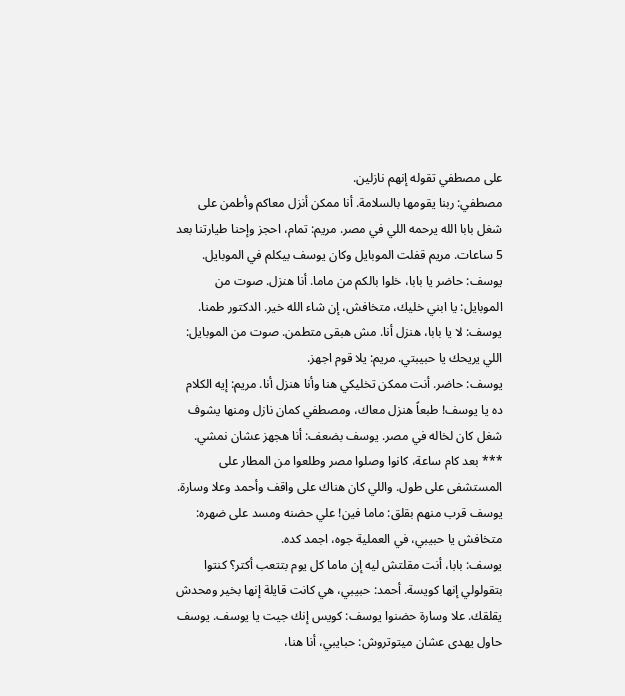على مصطفي تقوله إنهم نازلين.
مصطفي: ربنا يقومها بالسلامة. أنا ممكن أنزل معاكم وأطمن على شغل بابا الله يرحمه اللي في مصر. مريم: تمام، احجز وإحنا طيارتنا بعد 5 ساعات. مريم قفلت الموبايل وكان يوسف بيكلم في الموبايل. يوسف: حاضر يا بابا، خلوا بالكم من ماما. أنا هنزل. صوت من الموبايل: يا ابني خليك، متخافش، إن شاء الله خير. الدكتور طمنا. يوسف: لا يا بابا، هنزل أنا. مش هبقى متطمن. صوت من الموبايل: اللي يريحك يا حبيبتي. مريم: يلا قوم اجهز.
يوسف: حاضر. أنت ممكن تخليكي هنا وأنا هنزل أنا. مريم: إيه الكلام ده يا يوسف! طبعاً هنزل معاك، ومصطفي كمان نازل ومنها يشوف شغل كان لخاله في مصر. يوسف بضعف: أنا هجهز عشان نمشي. *** بعد كام ساعة، كانوا وصلوا مصر وطلعوا من المطار على المستشفى على طول. واللي كان هناك على واقف وأحمد وعلا وسارة. يوسف قرب منهم بقلق: ماما فين! علي حضنه ومسد على ضهره: متخافش يا حبيبي، في العملية جوه، اجمد كده.
يوسف: بابا، أنت مقلتش ليه إن ماما كل يوم بتتعب أكتر؟ كنتوا بتقولولي إنها كويسة. أحمد: حبيبي، هي كانت قايلة إنها بخير ومحدش يقلقك. علا وسارة حضنوا يوسف: كويس إنك جيت يا يوسف. يوسف حاول يهدى عشان ميتوتروش: حبايبي، أنا هنا،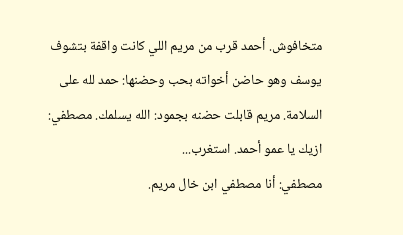متخافوش. أحمد قرب من مريم اللي كانت واقفة بتشوف يوسف وهو حاضن أخواته بحب وحضنها: حمد لله على السلامة. مريم قابلت حضنه بجمود: الله يسلمك. مصطفي: ازيك يا عمو أحمد. استغرب...
مصطفي: أنا مصطفي ابن خال مريم.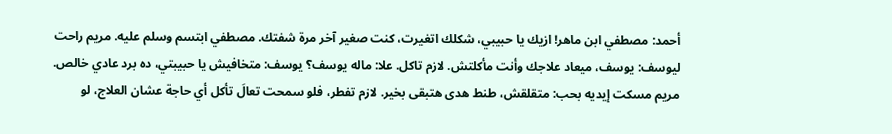أحمد: مصطفي ابن ماهر! ازيك يا حبيبي، شكلك اتغيرت، كنت صغير آخر مرة شفتك. مصطفي ابتسم وسلم عليه. مريم راحت ليوسف: يوسف، ميعاد علاجك وأنت مأكلتش. لازم تاكل. علا: ماله يوسف؟ يوسف: متخافيش يا حبيبتي، ده برد عادي خالص. مريم مسكت إيديه بحب: متقلقش، طنط هدى هتبقى بخير. لازم تفطر، فلو سمحت تعالَ تأكل أي حاجة عشان العلاج، لو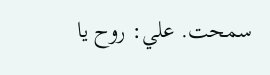سمحت. علي: روح يا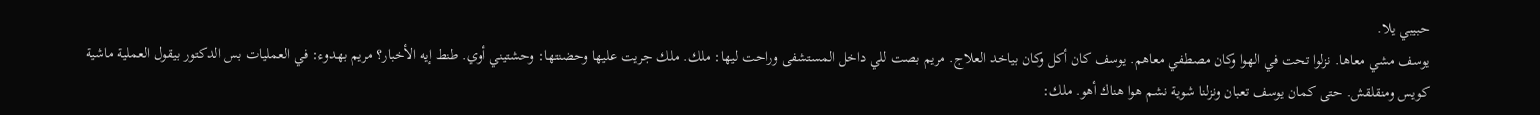حبيبي يلا.
يوسف مشي معاها. نزلوا تحت في الهوا وكان مصطفي معاهم. يوسف كان أكل وكان بياخد العلاج. مريم بصت للي داخل المستشفى وراحت ليها: ملك. ملك جريت عليها وحضنتها: وحشتيني أوي. طنط إيه الأخبار؟ مريم بهدوء: في العمليات بس الدكتور بيقول العملية ماشية كويس ومنقلقش. حتى كمان يوسف تعبان ونزلنا شوية نشم هوا هناك أهو. ملك: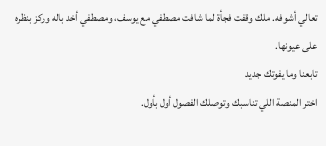تعالي أشوفه. ملك وقفت فجأة لما شافت مصطفي مع يوسف، ومصطفي أخد باله وركز بنظره على عيونها.
تابعنا وما يفوتك جديد
اختر المنصة اللي تناسبك وتوصلك الفصول أول بأول.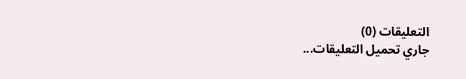التعليقات (0)
جاري تحميل التعليقات...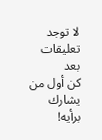لا توجد تعليقات بعد
كن أول من يشارك برأيه!